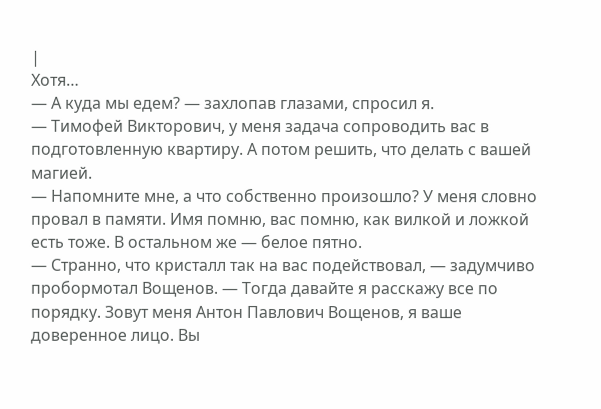|
Хотя…
— А куда мы едем? — захлопав глазами, спросил я.
— Тимофей Викторович, у меня задача сопроводить вас в подготовленную квартиру. А потом решить, что делать с вашей магией.
— Напомните мне, а что собственно произошло? У меня словно провал в памяти. Имя помню, вас помню, как вилкой и ложкой есть тоже. В остальном же — белое пятно.
— Странно, что кристалл так на вас подействовал, — задумчиво пробормотал Вощенов. — Тогда давайте я расскажу все по порядку. Зовут меня Антон Павлович Вощенов, я ваше доверенное лицо. Вы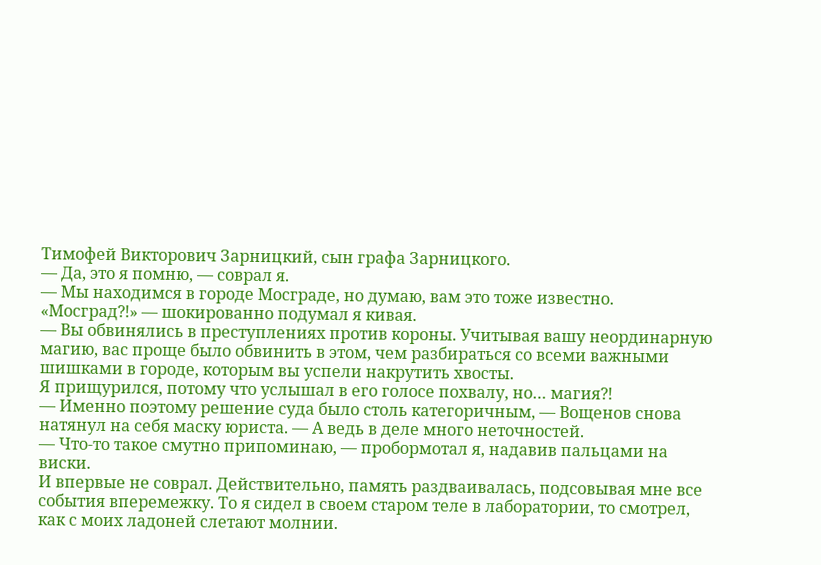Тимофей Викторович Зарницкий, сын графа Зарницкого.
— Да, это я помню, — соврал я.
— Мы находимся в городе Мосграде, но думаю, вам это тоже известно.
«Мосград⁈» — шокированно подумал я кивая.
— Вы обвинялись в преступлениях против короны. Учитывая вашу неординарную магию, вас проще было обвинить в этом, чем разбираться со всеми важными шишками в городе, которым вы успели накрутить хвосты.
Я прищурился, потому что услышал в его голосе похвалу, но… магия⁈
— Именно поэтому решение суда было столь категоричным, — Вощенов снова натянул на себя маску юриста. — А ведь в деле много неточностей.
— Что-то такое смутно припоминаю, — пробормотал я, надавив пальцами на виски.
И впервые не соврал. Действительно, память раздваивалась, подсовывая мне все события вперемежку. То я сидел в своем старом теле в лаборатории, то смотрел, как с моих ладоней слетают молнии.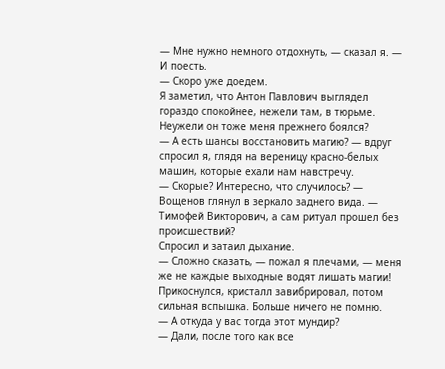— Мне нужно немного отдохнуть, — сказал я. — И поесть.
— Скоро уже доедем.
Я заметил, что Антон Павлович выглядел гораздо спокойнее, нежели там, в тюрьме. Неужели он тоже меня прежнего боялся?
— А есть шансы восстановить магию? — вдруг спросил я, глядя на вереницу красно-белых машин, которые ехали нам навстречу.
— Скорые? Интересно, что случилось? — Вощенов глянул в зеркало заднего вида. — Тимофей Викторович, а сам ритуал прошел без происшествий?
Спросил и затаил дыхание.
— Сложно сказать, — пожал я плечами, — меня же не каждые выходные водят лишать магии! Прикоснулся, кристалл завибрировал, потом сильная вспышка. Больше ничего не помню.
— А откуда у вас тогда этот мундир?
— Дали, после того как все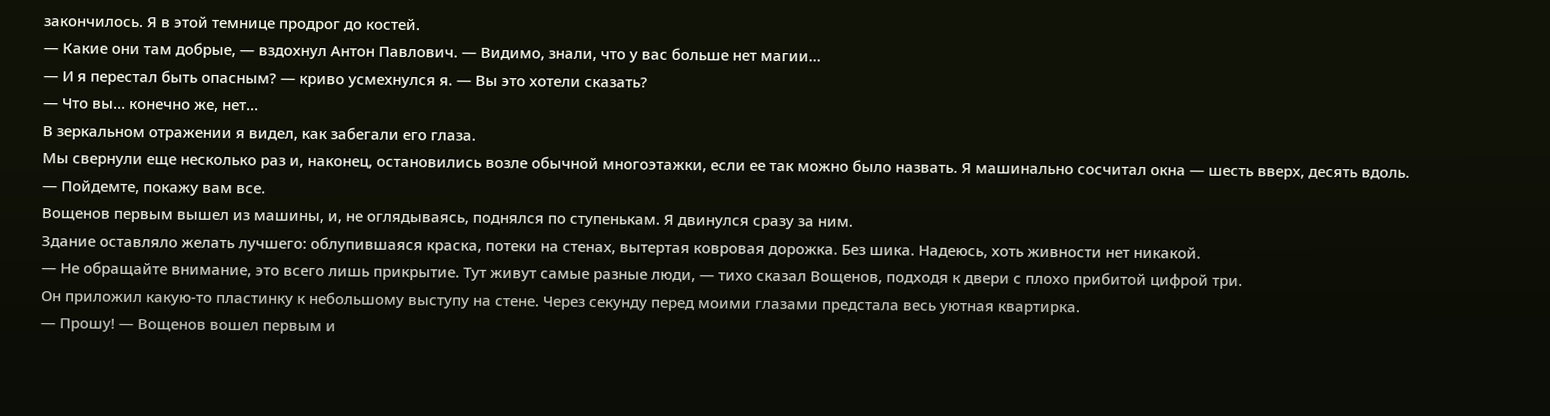закончилось. Я в этой темнице продрог до костей.
— Какие они там добрые, — вздохнул Антон Павлович. — Видимо, знали, что у вас больше нет магии…
— И я перестал быть опасным? — криво усмехнулся я. — Вы это хотели сказать?
— Что вы… конечно же, нет…
В зеркальном отражении я видел, как забегали его глаза.
Мы свернули еще несколько раз и, наконец, остановились возле обычной многоэтажки, если ее так можно было назвать. Я машинально сосчитал окна — шесть вверх, десять вдоль.
— Пойдемте, покажу вам все.
Вощенов первым вышел из машины, и, не оглядываясь, поднялся по ступенькам. Я двинулся сразу за ним.
Здание оставляло желать лучшего: облупившаяся краска, потеки на стенах, вытертая ковровая дорожка. Без шика. Надеюсь, хоть живности нет никакой.
— Не обращайте внимание, это всего лишь прикрытие. Тут живут самые разные люди, — тихо сказал Вощенов, подходя к двери с плохо прибитой цифрой три.
Он приложил какую-то пластинку к небольшому выступу на стене. Через секунду перед моими глазами предстала весь уютная квартирка.
— Прошу! — Вощенов вошел первым и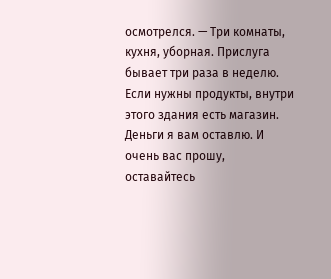осмотрелся. — Три комнаты, кухня, уборная. Прислуга бывает три раза в неделю. Если нужны продукты, внутри этого здания есть магазин. Деньги я вам оставлю. И очень вас прошу, оставайтесь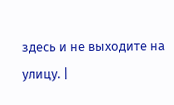здесь и не выходите на улицу. |